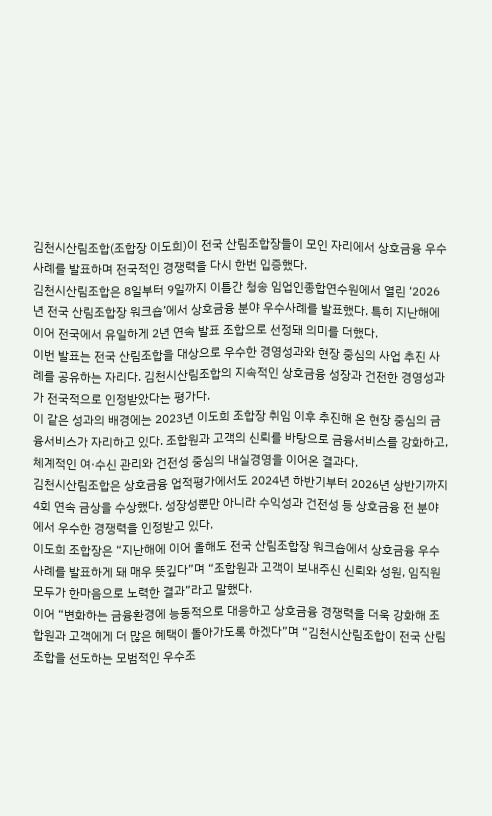김천시산림조합(조합장 이도희)이 전국 산림조합장들이 모인 자리에서 상호금융 우수사례를 발표하며 전국적인 경쟁력을 다시 한번 입증했다.
김천시산림조합은 8일부터 9일까지 이틀간 청송 임업인종합연수원에서 열린 ‘2026년 전국 산림조합장 워크숍’에서 상호금융 분야 우수사례를 발표했다. 특히 지난해에 이어 전국에서 유일하게 2년 연속 발표 조합으로 선정돼 의미를 더했다.
이번 발표는 전국 산림조합을 대상으로 우수한 경영성과와 현장 중심의 사업 추진 사례를 공유하는 자리다. 김천시산림조합의 지속적인 상호금융 성장과 건전한 경영성과가 전국적으로 인정받았다는 평가다.
이 같은 성과의 배경에는 2023년 이도희 조합장 취임 이후 추진해 온 현장 중심의 금융서비스가 자리하고 있다. 조합원과 고객의 신뢰를 바탕으로 금융서비스를 강화하고, 체계적인 여·수신 관리와 건전성 중심의 내실경영을 이어온 결과다.
김천시산림조합은 상호금융 업적평가에서도 2024년 하반기부터 2026년 상반기까지 4회 연속 금상을 수상했다. 성장성뿐만 아니라 수익성과 건전성 등 상호금융 전 분야에서 우수한 경쟁력을 인정받고 있다.
이도희 조합장은 “지난해에 이어 올해도 전국 산림조합장 워크숍에서 상호금융 우수사례를 발표하게 돼 매우 뜻깊다”며 “조합원과 고객이 보내주신 신뢰와 성원, 임직원 모두가 한마음으로 노력한 결과”라고 말했다.
이어 “변화하는 금융환경에 능동적으로 대응하고 상호금융 경쟁력을 더욱 강화해 조합원과 고객에게 더 많은 혜택이 돌아가도록 하겠다”며 “김천시산림조합이 전국 산림조합을 선도하는 모범적인 우수조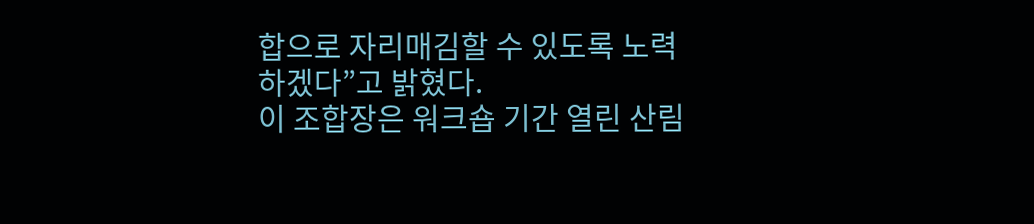합으로 자리매김할 수 있도록 노력하겠다”고 밝혔다.
이 조합장은 워크숍 기간 열린 산림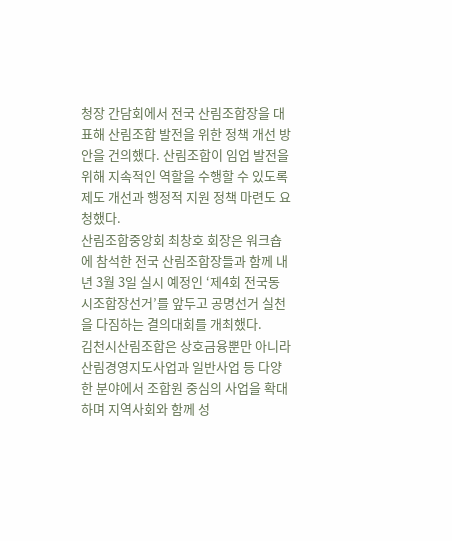청장 간담회에서 전국 산림조합장을 대표해 산림조합 발전을 위한 정책 개선 방안을 건의했다. 산림조합이 임업 발전을 위해 지속적인 역할을 수행할 수 있도록 제도 개선과 행정적 지원 정책 마련도 요청했다.
산림조합중앙회 최창호 회장은 워크숍에 참석한 전국 산림조합장들과 함께 내년 3월 3일 실시 예정인 ‘제4회 전국동시조합장선거’를 앞두고 공명선거 실천을 다짐하는 결의대회를 개최했다.
김천시산림조합은 상호금융뿐만 아니라 산림경영지도사업과 일반사업 등 다양한 분야에서 조합원 중심의 사업을 확대하며 지역사회와 함께 성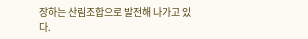장하는 산림조합으로 발전해 나가고 있다.